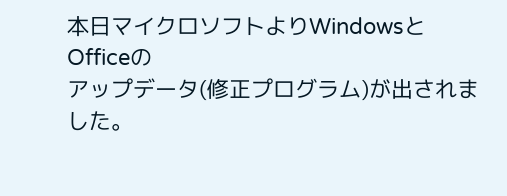本日マイクロソフトよりWindowsとOfficeの
アップデータ(修正プログラム)が出されました。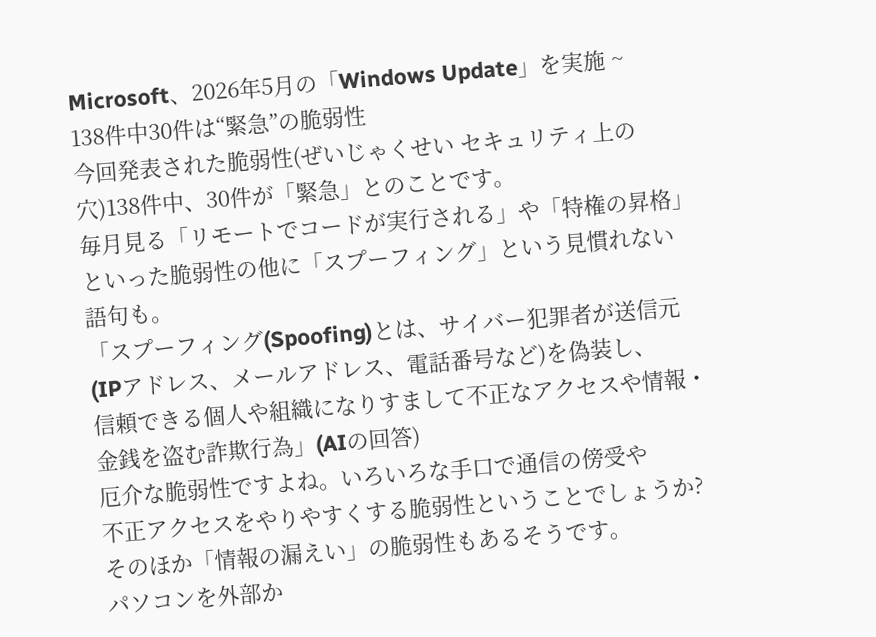Microsoft、2026年5月の「Windows Update」を実施 ~
138件中30件は“緊急”の脆弱性
今回発表された脆弱性(ぜいじゃくせい セキュリティ上の
穴)138件中、30件が「緊急」とのことです。
毎月見る「リモートでコードが実行される」や「特権の昇格」
といった脆弱性の他に「スプーフィング」という見慣れない
語句も。
「スプーフィング(Spoofing)とは、サイバー犯罪者が送信元
(IPアドレス、メールアドレス、電話番号など)を偽装し、
信頼できる個人や組織になりすまして不正なアクセスや情報・
金銭を盗む詐欺行為」(AIの回答)
厄介な脆弱性ですよね。いろいろな手口で通信の傍受や
不正アクセスをやりやすくする脆弱性ということでしょうか?
そのほか「情報の漏えい」の脆弱性もあるそうです。
パソコンを外部か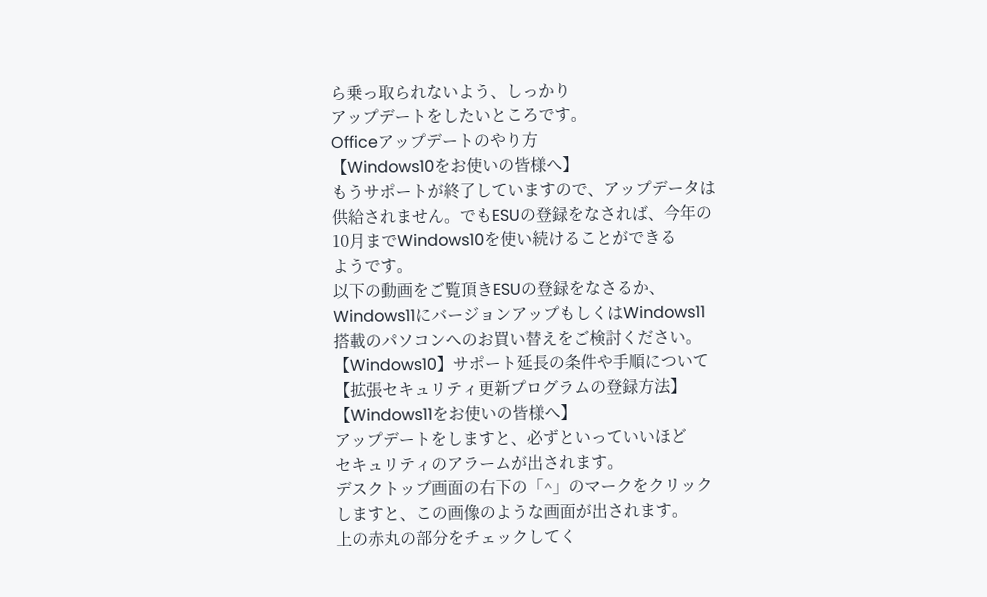ら乗っ取られないよう、しっかり
アップデートをしたいところです。
Officeアップデートのやり方
【Windows10をお使いの皆様へ】
もうサポートが終了していますので、アップデータは
供給されません。でもESUの登録をなされば、今年の
10月までWindows10を使い続けることができる
ようです。
以下の動画をご覧頂きESUの登録をなさるか、
Windows11にバージョンアップもしくはWindows11
搭載のパソコンへのお買い替えをご検討ください。
【Windows10】サポート延長の条件や手順について
【拡張セキュリティ更新プログラムの登録方法】
【Windows11をお使いの皆様へ】
アップデートをしますと、必ずといっていいほど
セキュリティのアラームが出されます。
デスクトップ画面の右下の「^」のマークをクリック
しますと、この画像のような画面が出されます。
上の赤丸の部分をチェックしてく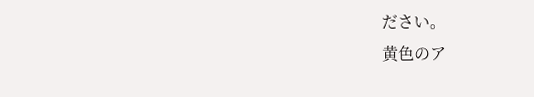ださい。
黄色のア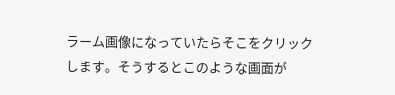ラーム画像になっていたらそこをクリック
します。そうするとこのような画面が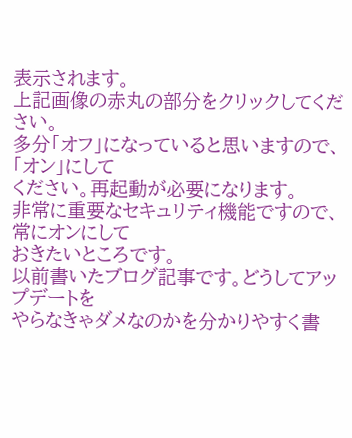表示されます。
上記画像の赤丸の部分をクリックしてください。
多分「オフ」になっていると思いますので、「オン」にして
ください。再起動が必要になります。
非常に重要なセキュリティ機能ですので、常にオンにして
おきたいところです。
以前書いたブログ記事です。どうしてアップデートを
やらなきゃダメなのかを分かりやすく書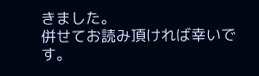きました。
併せてお読み頂ければ幸いです。